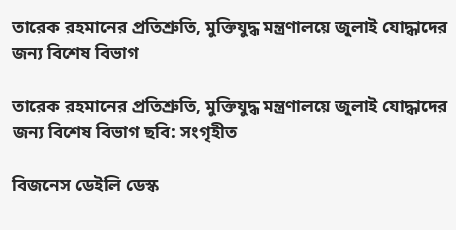তারেক রহমানের প্রতিশ্রুতি, মুক্তিযুদ্ধ মন্ত্রণালয়ে জুলাই যোদ্ধাদের জন্য বিশেষ বিভাগ

তারেক রহমানের প্রতিশ্রুতি, মুক্তিযুদ্ধ মন্ত্রণালয়ে জুলাই যোদ্ধাদের জন্য বিশেষ বিভাগ ছবি: সংগৃহীত

বিজনেস ডেইলি ডেস্ক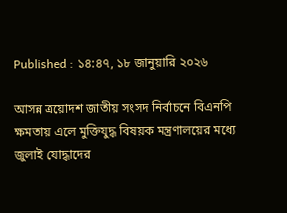Published : ১৪:৪৭, ১৮ জানুয়ারি ২০২৬

আসন্ন ত্রয়োদশ জাতীয় সংসদ নির্বাচনে বিএনপি ক্ষমতায় এলে মুক্তিযুদ্ধ বিষয়ক মন্ত্রণালয়ের মধ্যে জুলাই যোদ্ধাদের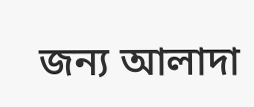জন্য আলাদা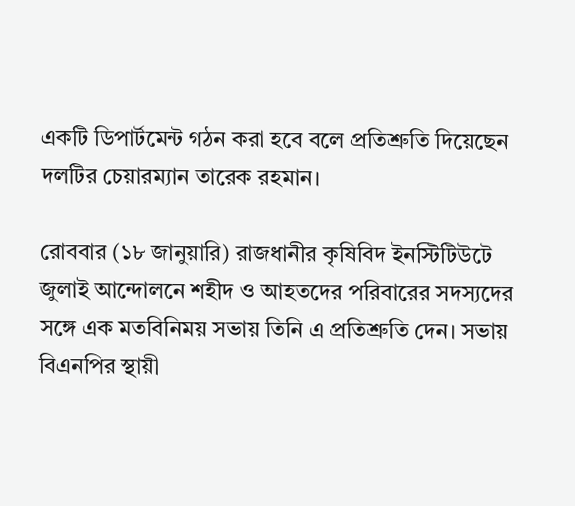একটি ডিপার্টমেন্ট গঠন করা হবে বলে প্রতিশ্রুতি দিয়েছেন দলটির চেয়ারম্যান তারেক রহমান।

রোববার (১৮ জানুয়ারি) রাজধানীর কৃষিবিদ ইনস্টিটিউটে জুলাই আন্দোলনে শহীদ ও আহতদের পরিবারের সদস্যদের সঙ্গে এক মতবিনিময় সভায় তিনি এ প্রতিশ্রুতি দেন। সভায় বিএনপির স্থায়ী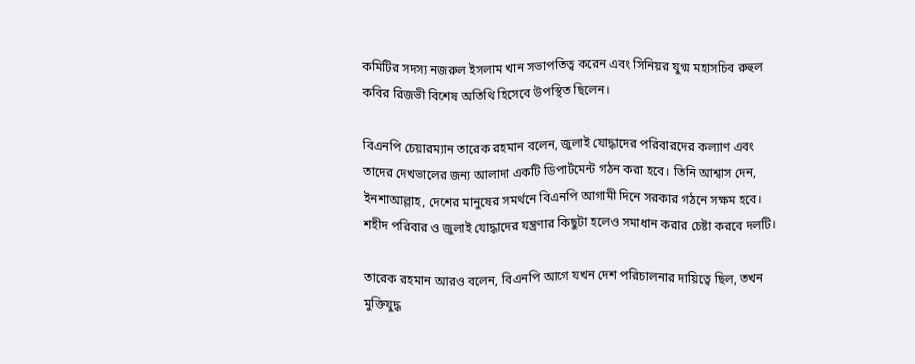কমিটির সদস্য নজরুল ইসলাম খান সভাপতিত্ব করেন এবং সিনিয়র যুগ্ম মহাসচিব রুহুল কবির রিজভী বিশেষ অতিথি হিসেবে উপস্থিত ছিলেন।

বিএনপি চেয়ারম্যান তারেক রহমান বলেন, জুলাই যোদ্ধাদের পরিবারদের কল্যাণ এবং তাদের দেখভালের জন্য আলাদা একটি ডিপার্টমেন্ট গঠন করা হবে। তিনি আশ্বাস দেন, ইনশাআল্লাহ, দেশের মানুষের সমর্থনে বিএনপি আগামী দিনে সরকার গঠনে সক্ষম হবে। শহীদ পরিবার ও জুলাই যোদ্ধাদের যন্ত্রণার কিছুটা হলেও সমাধান করার চেষ্টা করবে দলটি।

তারেক রহমান আরও বলেন, বিএনপি আগে যখন দেশ পরিচালনার দায়িত্বে ছিল, তখন মুক্তিযুদ্ধ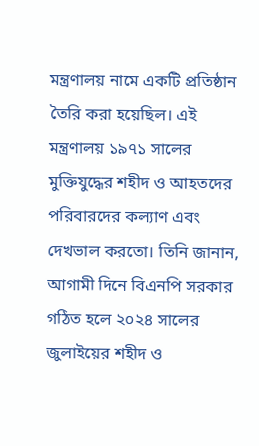মন্ত্রণালয় নামে একটি প্রতিষ্ঠান তৈরি করা হয়েছিল। এই মন্ত্রণালয় ১৯৭১ সালের মুক্তিযুদ্ধের শহীদ ও আহতদের পরিবারদের কল্যাণ এবং দেখভাল করতো। তিনি জানান, আগামী দিনে বিএনপি সরকার গঠিত হলে ২০২৪ সালের জুলাইয়ের শহীদ ও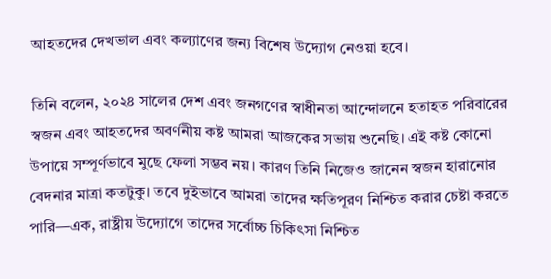আহতদের দেখভাল এবং কল্যাণের জন্য বিশেষ উদ্যোগ নেওয়া হবে।

তিনি বলেন, ২০২৪ সালের দেশ এবং জনগণের স্বাধীনতা আন্দোলনে হতাহত পরিবারের স্বজন এবং আহতদের অবর্ণনীয় কষ্ট আমরা আজকের সভায় শুনেছি। এই কষ্ট কোনো উপায়ে সম্পূর্ণভাবে মুছে ফেলা সম্ভব নয়। কারণ তিনি নিজেও জানেন স্বজন হারানোর বেদনার মাত্রা কতটুকু। তবে দুইভাবে আমরা তাদের ক্ষতিপূরণ নিশ্চিত করার চেষ্টা করতে পারি—এক, রাষ্ট্রীয় উদ্যোগে তাদের সর্বোচ্চ চিকিৎসা নিশ্চিত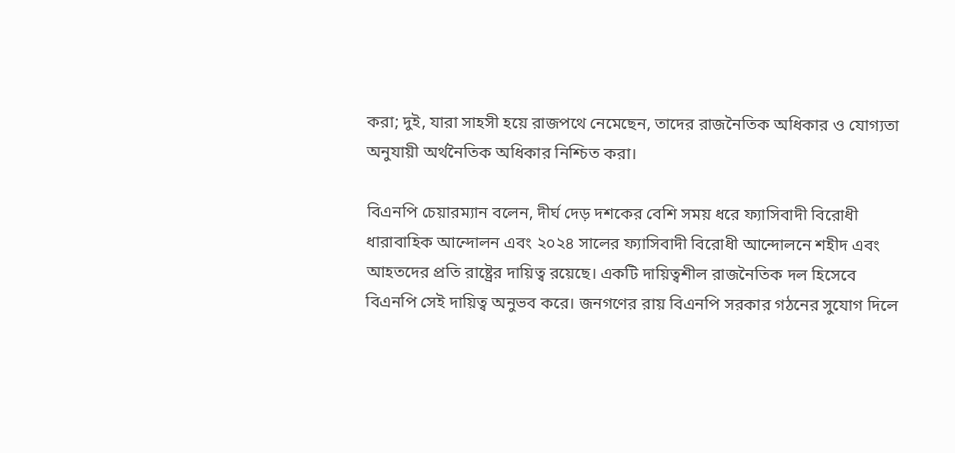করা; দুই, যারা সাহসী হয়ে রাজপথে নেমেছেন, তাদের রাজনৈতিক অধিকার ও যোগ্যতা অনুযায়ী অর্থনৈতিক অধিকার নিশ্চিত করা।

বিএনপি চেয়ারম্যান বলেন, দীর্ঘ দেড় দশকের বেশি সময় ধরে ফ্যাসিবাদী বিরোধী ধারাবাহিক আন্দোলন এবং ২০২৪ সালের ফ্যাসিবাদী বিরোধী আন্দোলনে শহীদ এবং আহতদের প্রতি রাষ্ট্রের দায়িত্ব রয়েছে। একটি দায়িত্বশীল রাজনৈতিক দল হিসেবে বিএনপি সেই দায়িত্ব অনুভব করে। জনগণের রায় বিএনপি সরকার গঠনের সুযোগ দিলে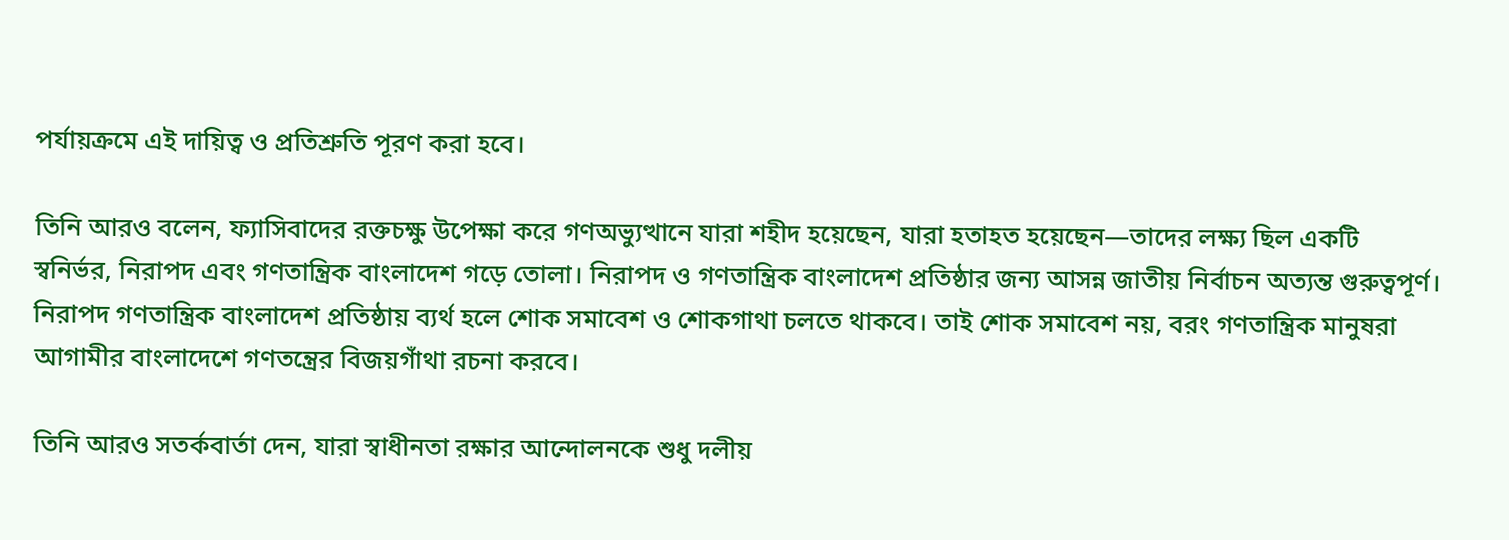পর্যায়ক্রমে এই দায়িত্ব ও প্রতিশ্রুতি পূরণ করা হবে।

তিনি আরও বলেন, ফ্যাসিবাদের রক্তচক্ষু উপেক্ষা করে গণঅভ্যুত্থানে যারা শহীদ হয়েছেন, যারা হতাহত হয়েছেন—তাদের লক্ষ্য ছিল একটি স্বনির্ভর, নিরাপদ এবং গণতান্ত্রিক বাংলাদেশ গড়ে তোলা। নিরাপদ ও গণতান্ত্রিক বাংলাদেশ প্রতিষ্ঠার জন্য আসন্ন জাতীয় নির্বাচন অত্যন্ত গুরুত্বপূর্ণ। নিরাপদ গণতান্ত্রিক বাংলাদেশ প্রতিষ্ঠায় ব্যর্থ হলে শোক সমাবেশ ও শোকগাথা চলতে থাকবে। তাই শোক সমাবেশ নয়, বরং গণতান্ত্রিক মানুষরা আগামীর বাংলাদেশে গণতন্ত্রের বিজয়গাঁথা রচনা করবে।

তিনি আরও সতর্কবার্তা দেন, যারা স্বাধীনতা রক্ষার আন্দোলনকে শুধু দলীয়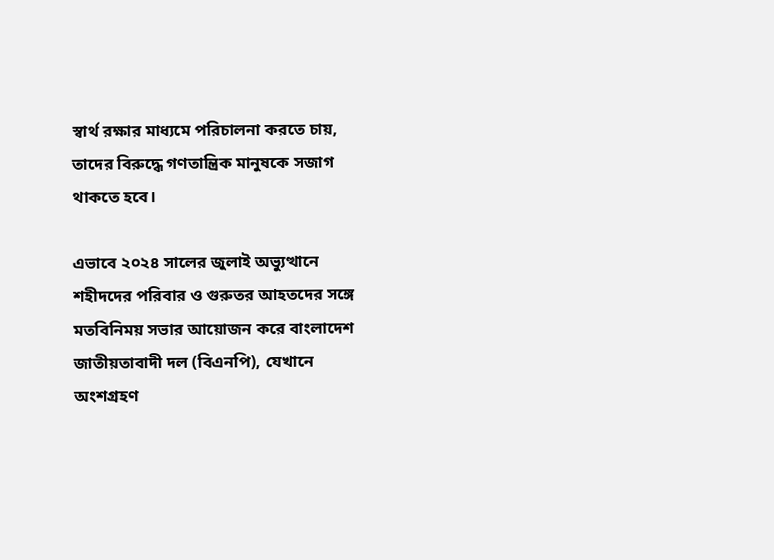স্বার্থ রক্ষার মাধ্যমে পরিচালনা করতে চায়, তাদের বিরুদ্ধে গণতান্ত্রিক মানুষকে সজাগ থাকতে হবে।

এভাবে ২০২৪ সালের জুলাই অভ্যুত্থানে শহীদদের পরিবার ও গুরুতর আহতদের সঙ্গে মতবিনিময় সভার আয়োজন করে বাংলাদেশ জাতীয়তাবাদী দল (বিএনপি), যেখানে অংশগ্রহণ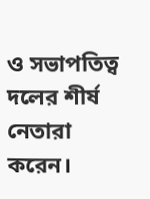ও সভাপতিত্ব দলের শীর্ষ নেতারা করেন।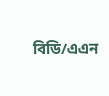বিডি/এএন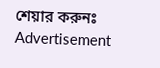শেয়ার করুনঃ
Advertisement